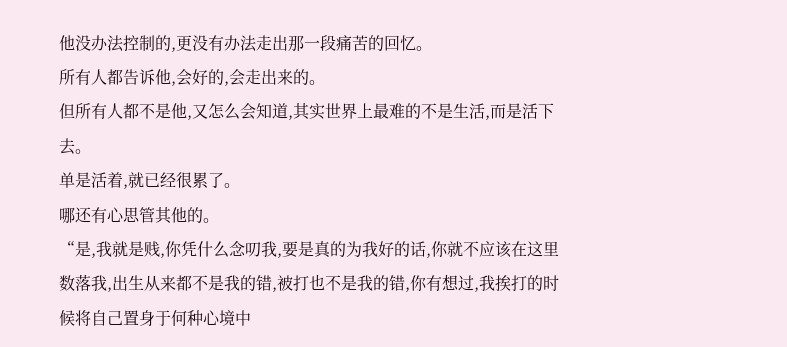他没办法控制的,更没有办法走出那一段痛苦的回忆。
所有人都告诉他,会好的,会走出来的。
但所有人都不是他,又怎么会知道,其实世界上最难的不是生活,而是活下去。
单是活着,就已经很累了。
哪还有心思管其他的。
“是,我就是贱,你凭什么念叨我,要是真的为我好的话,你就不应该在这里数落我,出生从来都不是我的错,被打也不是我的错,你有想过,我挨打的时候将自己置身于何种心境中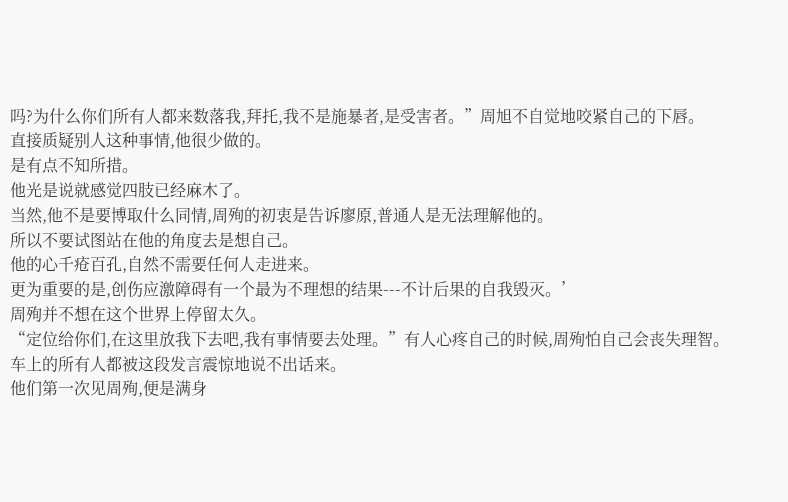吗?为什么你们所有人都来数落我,拜托,我不是施暴者,是受害者。”周旭不自觉地咬紧自己的下唇。
直接质疑别人这种事情,他很少做的。
是有点不知所措。
他光是说就感觉四肢已经麻木了。
当然,他不是要博取什么同情,周殉的初衷是告诉廖原,普通人是无法理解他的。
所以不要试图站在他的角度去是想自己。
他的心千疮百孔,自然不需要任何人走进来。
更为重要的是,创伤应激障碍有一个最为不理想的结果---不计后果的自我毁灭。’
周殉并不想在这个世界上停留太久。
“定位给你们,在这里放我下去吧,我有事情要去处理。”有人心疼自己的时候,周殉怕自己会丧失理智。
车上的所有人都被这段发言震惊地说不出话来。
他们第一次见周殉,便是满身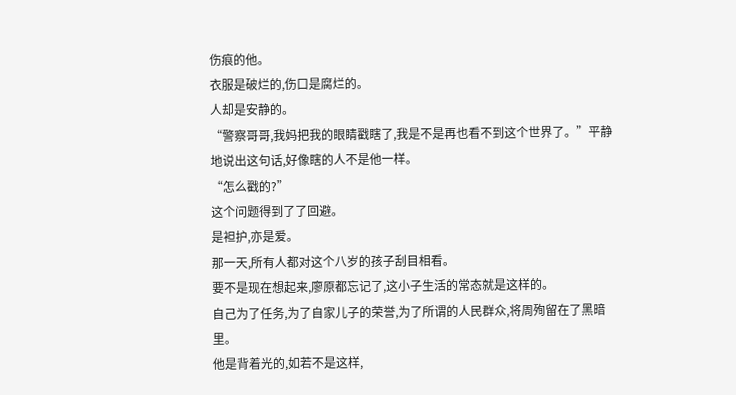伤痕的他。
衣服是破烂的,伤口是腐烂的。
人却是安静的。
“警察哥哥,我妈把我的眼睛戳瞎了,我是不是再也看不到这个世界了。”平静地说出这句话,好像瞎的人不是他一样。
“怎么戳的?”
这个问题得到了了回避。
是袒护,亦是爱。
那一天,所有人都对这个八岁的孩子刮目相看。
要不是现在想起来,廖原都忘记了,这小子生活的常态就是这样的。
自己为了任务,为了自家儿子的荣誉,为了所谓的人民群众,将周殉留在了黑暗里。
他是背着光的,如若不是这样,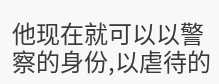他现在就可以以警察的身份,以虐待的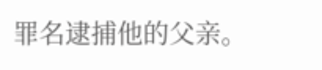罪名逮捕他的父亲。